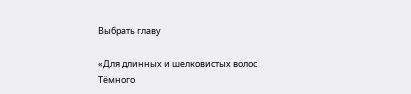Выбрать главу

«Для длинных и шелковистых волос Тёмного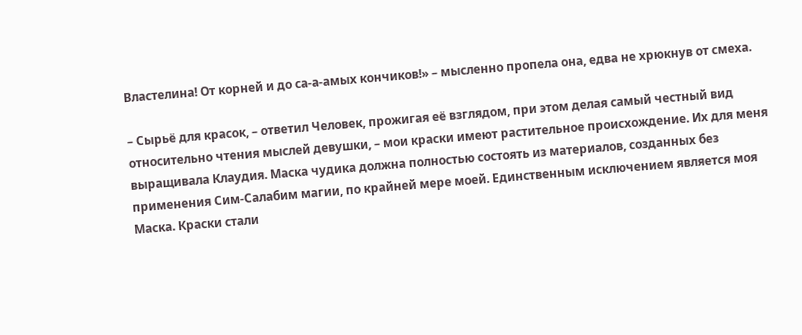Властелина! От корней и до са-а-амых кончиков!» – мысленно пропела она, едва не хрюкнув от смеха.

– Сырьё для красок, – ответил Человек, прожигая её взглядом, при этом делая самый честный вид относительно чтения мыслей девушки, – мои краски имеют растительное происхождение. Их для меня выращивала Клаудия. Маска чудика должна полностью состоять из материалов, созданных без применения Сим-Салабим магии, по крайней мере моей. Единственным исключением является моя Маска. Краски стали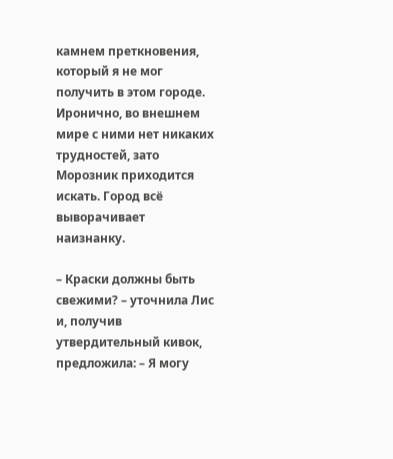камнем преткновения, который я не мог получить в этом городе. Иронично, во внешнем мире с ними нет никаких трудностей, зато Морозник приходится искать. Город всё выворачивает наизнанку.

– Краски должны быть свежими? – уточнила Лис и, получив утвердительный кивок, предложила: – Я могу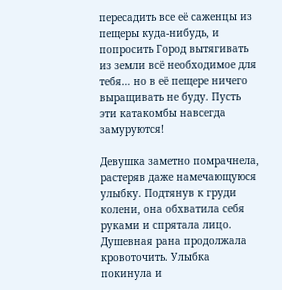пересадить все её саженцы из пещеры куда-нибудь, и попросить Город вытягивать из земли всё необходимое для тебя… но в её пещере ничего выращивать не буду. Пусть эти катакомбы навсегда замуруются!

Девушка заметно помрачнела, растеряв даже намечающуюся улыбку. Подтянув к груди колени, она обхватила себя руками и спрятала лицо. Душевная рана продолжала кровоточить. Улыбка покинула и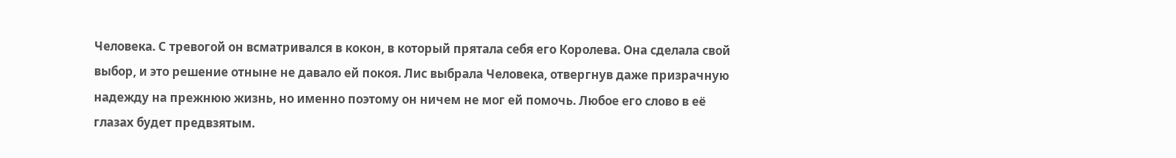Человека. С тревогой он всматривался в кокон, в который прятала себя его Королева. Она сделала свой выбор, и это решение отныне не давало ей покоя. Лис выбрала Человека, отвергнув даже призрачную надежду на прежнюю жизнь, но именно поэтому он ничем не мог ей помочь. Любое его слово в её глазах будет предвзятым.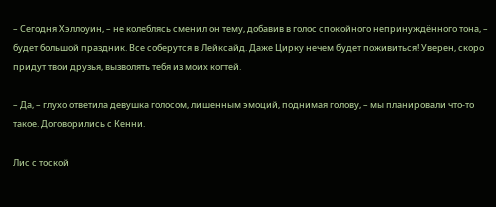– Сегодня Хэллоуин, – не колеблясь сменил он тему, добавив в голос спокойного непринуждённого тона, – будет большой праздник. Все соберутся в Лейксайд. Даже Цирку нечем будет поживиться! Уверен, скоро придут твои друзья, вызволять тебя из моих когтей.

– Да, – глухо ответила девушка голосом, лишенным эмоций, поднимая голову, – мы планировали что-то такое. Договорились с Кенни.

Лис с тоской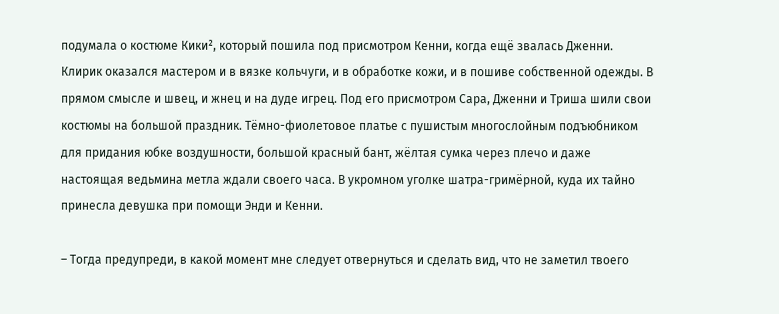подумала о костюме Кики², который пошила под присмотром Кенни, когда ещё звалась Дженни. Клирик оказался мастером и в вязке кольчуги, и в обработке кожи, и в пошиве собственной одежды. В прямом смысле и швец, и жнец и на дуде игрец. Под его присмотром Сара, Дженни и Триша шили свои костюмы на большой праздник. Тёмно-фиолетовое платье с пушистым многослойным подъюбником для придания юбке воздушности, большой красный бант, жёлтая сумка через плечо и даже настоящая ведьмина метла ждали своего часа. В укромном уголке шатра-гримёрной, куда их тайно принесла девушка при помощи Энди и Кенни.

– Тогда предупреди, в какой момент мне следует отвернуться и сделать вид, что не заметил твоего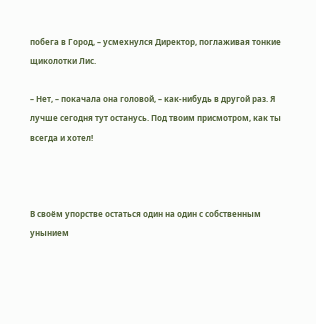побега в Город, – усмехнулся Директор, поглаживая тонкие щиколотки Лис.

– Нет, – покачала она головой, – как-нибудь в другой раз. Я лучше сегодня тут останусь. Под твоим присмотром, как ты всегда и хотел!



В своём упорстве остаться один на один с собственным унынием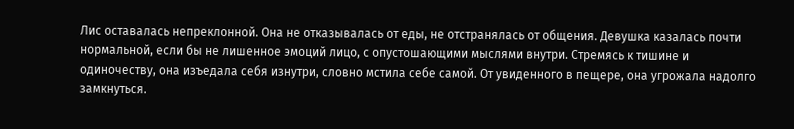Лис оставалась непреклонной. Она не отказывалась от еды, не отстранялась от общения. Девушка казалась почти нормальной, если бы не лишенное эмоций лицо, с опустошающими мыслями внутри. Стремясь к тишине и одиночеству, она изъедала себя изнутри, словно мстила себе самой. От увиденного в пещере, она угрожала надолго замкнуться.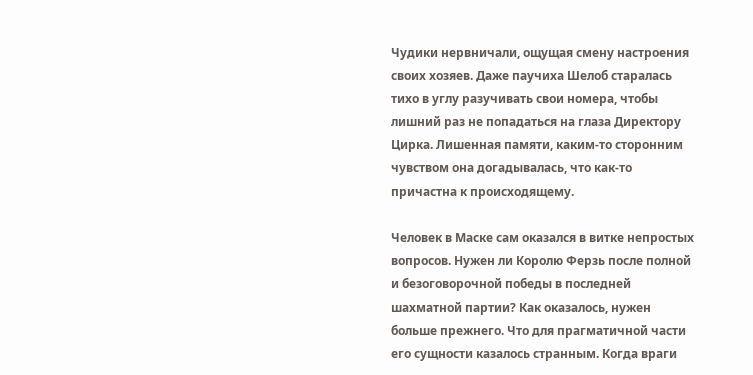Чудики нервничали, ощущая смену настроения своих хозяев. Даже паучиха Шелоб старалась тихо в углу разучивать свои номера, чтобы лишний раз не попадаться на глаза Директору Цирка. Лишенная памяти, каким-то сторонним чувством она догадывалась, что как-то причастна к происходящему.

Человек в Маске сам оказался в витке непростых вопросов. Нужен ли Королю Ферзь после полной и безоговорочной победы в последней шахматной партии? Как оказалось, нужен больше прежнего. Что для прагматичной части его сущности казалось странным. Когда враги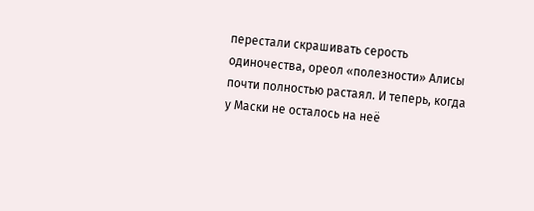перестали скрашивать серость одиночества, ореол «полезности» Алисы почти полностью растаял. И теперь, когда у Маски не осталось на неё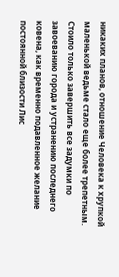никаких планов, отношение Человека к хрупкой маленькой ведьме стало еще более трепетным. Стоило только завершить все задумки по завоеванию города и устранению последнего ковена, как временно подавленное желание постоянной близости Лис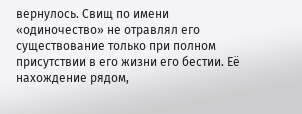вернулось. Свищ по имени «одиночество» не отравлял его существование только при полном присутствии в его жизни его бестии. Её нахождение рядом,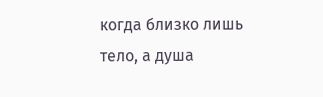когда близко лишь тело, а душа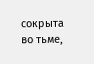сокрыта во тьме,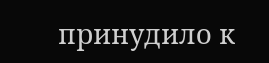принудило к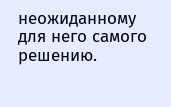неожиданному для него самого решению.